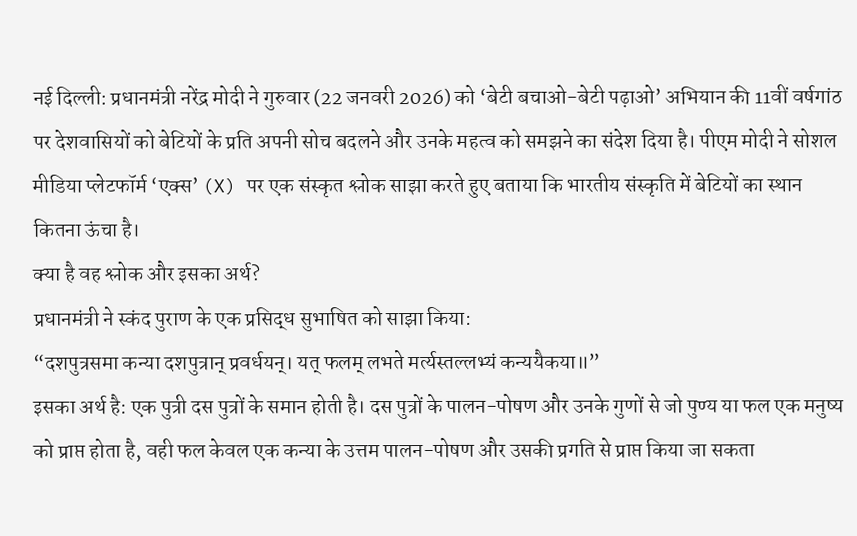नई दिल्ली: प्रधानमंत्री नरेंद्र मोदी ने गुरुवार (22 जनवरी 2026) को ‘बेटी बचाओ-बेटी पढ़ाओ’ अभियान की 11वीं वर्षगांठ पर देशवासियों को बेटियों के प्रति अपनी सोच बदलने और उनके महत्व को समझने का संदेश दिया है। पीएम मोदी ने सोशल मीडिया प्लेटफॉर्म ‘एक्स’ (X) पर एक संस्कृत श्लोक साझा करते हुए बताया कि भारतीय संस्कृति में बेटियों का स्थान कितना ऊंचा है।
क्या है वह श्लोक और इसका अर्थ?
प्रधानमंत्री ने स्कंद पुराण के एक प्रसिद्ध सुभाषित को साझा किया:
“दशपुत्रसमा कन्या दशपुत्रान् प्रवर्धयन्। यत् फलम् लभते मर्त्यस्तल्लभ्यं कन्ययैकया॥”
इसका अर्थ है: एक पुत्री दस पुत्रों के समान होती है। दस पुत्रों के पालन-पोषण और उनके गुणों से जो पुण्य या फल एक मनुष्य को प्राप्त होता है, वही फल केवल एक कन्या के उत्तम पालन-पोषण और उसकी प्रगति से प्राप्त किया जा सकता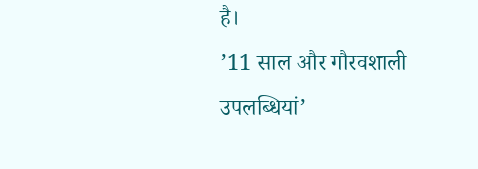है।
’11 साल और गौरवशाली उपलब्धियां’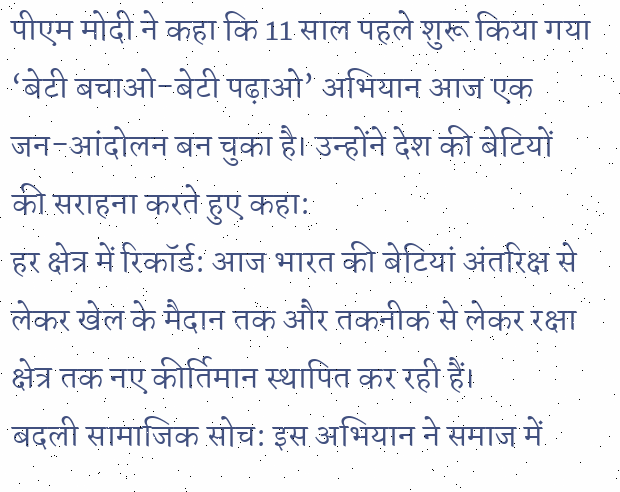पीएम मोदी ने कहा कि 11 साल पहले शुरू किया गया ‘बेटी बचाओ-बेटी पढ़ाओ’ अभियान आज एक जन-आंदोलन बन चुका है। उन्होंने देश की बेटियों की सराहना करते हुए कहा:
हर क्षेत्र में रिकॉर्ड: आज भारत की बेटियां अंतरिक्ष से लेकर खेल के मैदान तक और तकनीक से लेकर रक्षा क्षेत्र तक नए कीर्तिमान स्थापित कर रही हैं।
बदली सामाजिक सोच: इस अभियान ने समाज में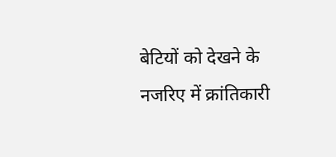बेटियों को देखने के नजरिए में क्रांतिकारी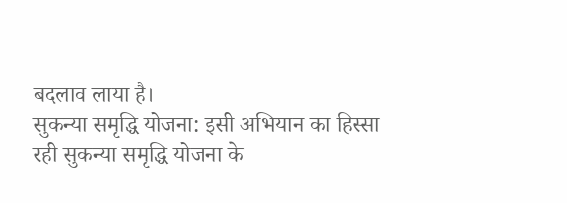बदलाव लाया है।
सुकन्या समृद्धि योजना: इसी अभियान का हिस्सा रही सुकन्या समृद्धि योजना के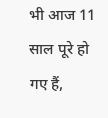भी आज 11 साल पूरे हो गए हैं,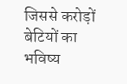जिससे करोड़ों बेटियों का भविष्य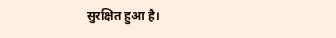सुरक्षित हुआ है।